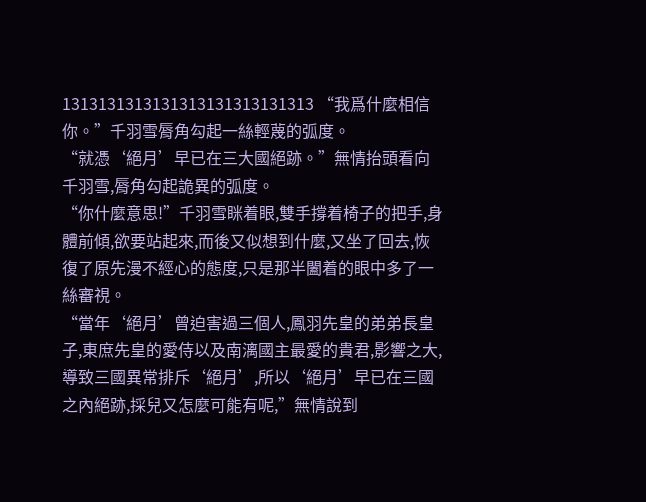1313131313131313131313131313 “我爲什麼相信你。”千羽雪脣角勾起一絲輕蔑的弧度。
“就憑‘絕月’早已在三大國絕跡。”無情抬頭看向千羽雪,脣角勾起詭異的弧度。
“你什麼意思!”千羽雪眯着眼,雙手撐着椅子的把手,身體前傾,欲要站起來,而後又似想到什麼,又坐了回去,恢復了原先漫不經心的態度,只是那半闔着的眼中多了一絲審視。
“當年‘絕月’曾迫害過三個人,鳳羽先皇的弟弟長皇子,東庶先皇的愛侍以及南漓國主最愛的貴君,影響之大,導致三國異常排斥‘絕月’,所以‘絕月’早已在三國之內絕跡,採兒又怎麼可能有呢,”無情說到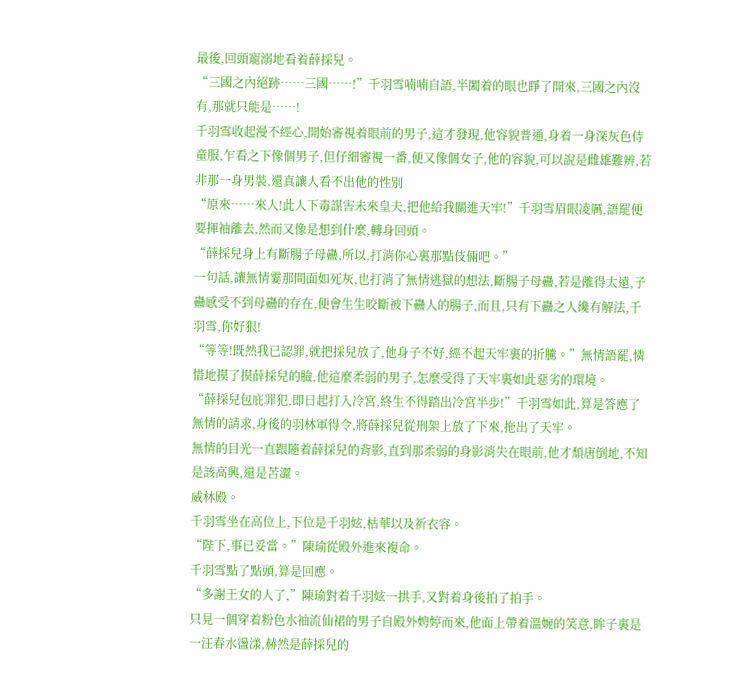最後,回頭寵溺地看着薛採兒。
“三國之內絕跡……三國……!”千羽雪喃喃自語,半闔着的眼也睜了開來,三國之內沒有,那就只能是……!
千羽雪收起漫不經心,開始審視着眼前的男子,這才發現,他容貌普通,身着一身深灰色侍童服,乍看之下像個男子,但仔細審視一番,便又像個女子,他的容貌,可以說是雌雄難辨,若非那一身男裝,還真讓人看不出他的性別
“原來……來人!此人下毒謀害未來皇夫,把他給我關進天牢!”千羽雪眉眼凌厲,語罷便要揮袖離去,然而又像是想到什麼,轉身回頭。
“薛採兒身上有斷腸子母蠱,所以,打消你心裏那點伎倆吧。”
一句話,讓無情霎那間面如死灰,也打消了無情逃獄的想法,斷腸子母蠱,若是離得太遠,子蠱感受不到母蠱的存在,便會生生咬斷被下蠱人的腸子,而且,只有下蠱之人纔有解法,千羽雪,你好狠!
“等等!既然我已認罪,就把採兒放了,他身子不好,經不起天牢裏的折騰。”無情語罷,憐惜地摸了摸薛採兒的臉,他這麼柔弱的男子,怎麼受得了天牢裏如此惡劣的環境。
“薛採兒包庇罪犯,即日起打入冷宮,終生不得踏出冷宮半步!”千羽雪如此,算是答應了無情的請求,身後的羽林軍得令,將薛採兒從刑架上放了下來,拖出了天牢。
無情的目光一直跟隨着薛採兒的背影,直到那柔弱的身影消失在眼前,他才頹唐倒地,不知是該高興,還是苦澀。
威林殿。
千羽雪坐在高位上,下位是千羽妶,枯華以及祈衣容。
“陛下,事已妥當。”陳瑜從殿外進來複命。
千羽雪點了點頭,算是回應。
“多謝王女的人了,”陳瑜對着千羽妶一拱手,又對着身後拍了拍手。
只見一個穿着粉色水袖流仙裙的男子自殿外娉婷而來,他面上帶着溫婉的笑意,眸子裏是一汪春水盪漾,赫然是薛採兒的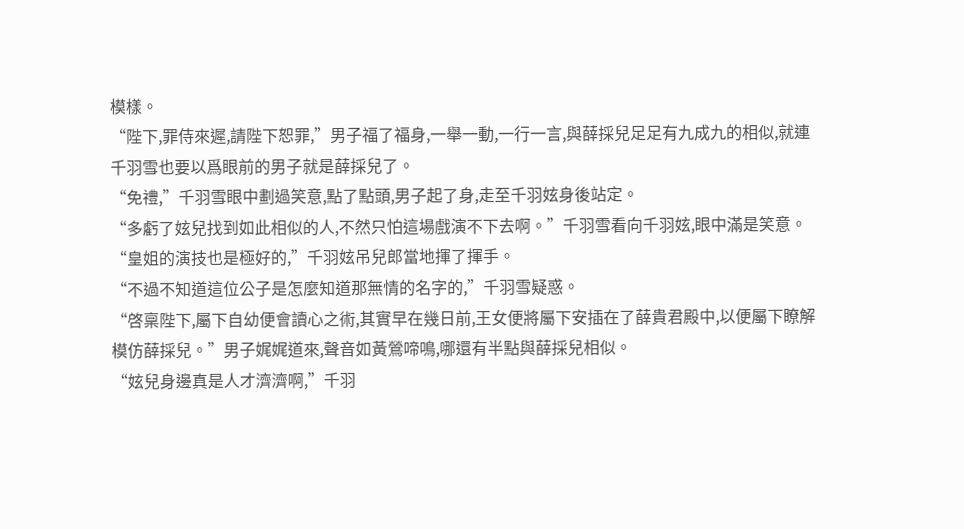模樣。
“陛下,罪侍來遲,請陛下恕罪,”男子福了福身,一舉一動,一行一言,與薛採兒足足有九成九的相似,就連千羽雪也要以爲眼前的男子就是薛採兒了。
“免禮,”千羽雪眼中劃過笑意,點了點頭,男子起了身,走至千羽妶身後站定。
“多虧了妶兒找到如此相似的人,不然只怕這場戲演不下去啊。”千羽雪看向千羽妶,眼中滿是笑意。
“皇姐的演技也是極好的,”千羽妶吊兒郎當地揮了揮手。
“不過不知道這位公子是怎麼知道那無情的名字的,”千羽雪疑惑。
“啓稟陛下,屬下自幼便會讀心之術,其實早在幾日前,王女便將屬下安插在了薛貴君殿中,以便屬下瞭解模仿薛採兒。”男子娓娓道來,聲音如黃鶯啼鳴,哪還有半點與薛採兒相似。
“妶兒身邊真是人才濟濟啊,”千羽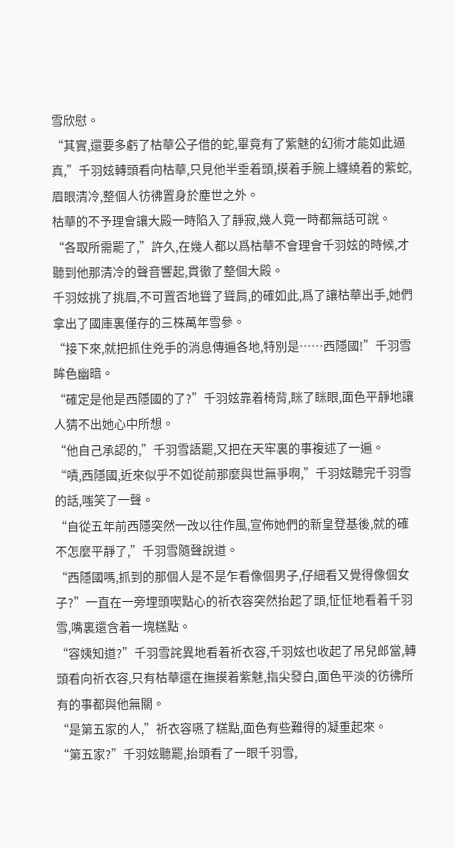雪欣慰。
“其實,還要多虧了枯華公子借的蛇,畢竟有了紫魅的幻術才能如此逼真,”千羽妶轉頭看向枯華,只見他半垂着頭,摸着手腕上纏繞着的紫蛇,眉眼清冷,整個人彷彿置身於塵世之外。
枯華的不予理會讓大殿一時陷入了靜寂,幾人竟一時都無話可說。
“各取所需罷了,”許久,在幾人都以爲枯華不會理會千羽妶的時候,才聽到他那清冷的聲音響起,貫徹了整個大殿。
千羽妶挑了挑眉,不可置否地聳了聳肩,的確如此,爲了讓枯華出手,她們拿出了國庫裏僅存的三株萬年雪參。
“接下來,就把抓住兇手的消息傳遍各地,特別是……西隱國!”千羽雪眸色幽暗。
“確定是他是西隱國的了?”千羽妶靠着椅背,眯了眯眼,面色平靜地讓人猜不出她心中所想。
“他自己承認的,”千羽雪語罷,又把在天牢裏的事複述了一遍。
“嘖,西隱國,近來似乎不如從前那麼與世無爭啊,”千羽妶聽完千羽雪的話,嗤笑了一聲。
“自從五年前西隱突然一改以往作風,宣佈她們的新皇登基後,就的確不怎麼平靜了,”千羽雪隨聲說道。
“西隱國嗎,抓到的那個人是不是乍看像個男子,仔細看又覺得像個女子?”一直在一旁埋頭喫點心的祈衣容突然抬起了頭,怔怔地看着千羽雪,嘴裏還含着一塊糕點。
“容姨知道?”千羽雪詫異地看着祈衣容,千羽妶也收起了吊兒郎當,轉頭看向祈衣容,只有枯華還在撫摸着紫魅,指尖發白,面色平淡的彷彿所有的事都與他無關。
“是第五家的人,”祈衣容嚥了糕點,面色有些難得的凝重起來。
“第五家?”千羽妶聽罷,抬頭看了一眼千羽雪,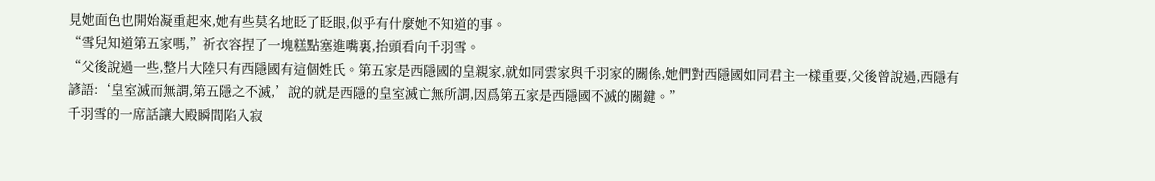見她面色也開始凝重起來,她有些莫名地眨了眨眼,似乎有什麼她不知道的事。
“雪兒知道第五家嗎,”祈衣容捏了一塊糕點塞進嘴裏,抬頭看向千羽雪。
“父後說過一些,整片大陸只有西隱國有這個姓氏。第五家是西隱國的皇親家,就如同雲家與千羽家的關係,她們對西隱國如同君主一樣重要,父後曾說過,西隱有諺語:‘皇室滅而無謂,第五隱之不滅,’說的就是西隱的皇室滅亡無所謂,因爲第五家是西隱國不滅的關鍵。”
千羽雪的一席話讓大殿瞬間陷入寂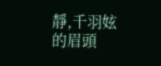靜,千羽妶的眉頭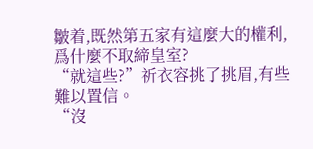皺着,既然第五家有這麼大的權利,爲什麼不取締皇室?
“就這些?”祈衣容挑了挑眉,有些難以置信。
“沒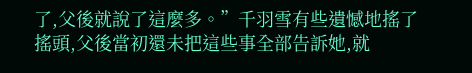了,父後就說了這麼多。”千羽雪有些遺憾地搖了搖頭,父後當初還未把這些事全部告訴她,就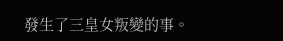發生了三皇女叛變的事。